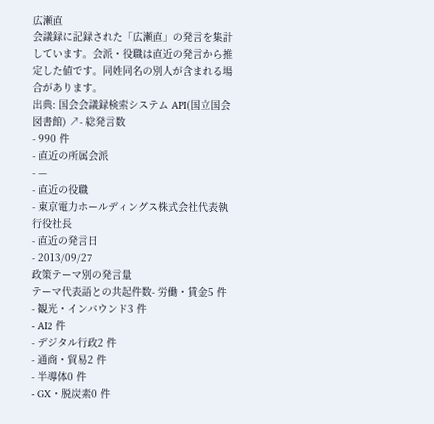広瀬直
会議録に記録された「広瀬直」の発言を集計しています。会派・役職は直近の発言から推定した値です。同姓同名の別人が含まれる場合があります。
出典: 国会会議録検索システム API(国立国会図書館) ↗- 総発言数
- 990 件
- 直近の所属会派
- —
- 直近の役職
- 東京電力ホールディングス株式会社代表執行役社長
- 直近の発言日
- 2013/09/27
政策テーマ別の発言量
テーマ代表語との共起件数- 労働・賃金5 件
- 観光・インバウンド3 件
- AI2 件
- デジタル行政2 件
- 通商・貿易2 件
- 半導体0 件
- GX・脱炭素0 件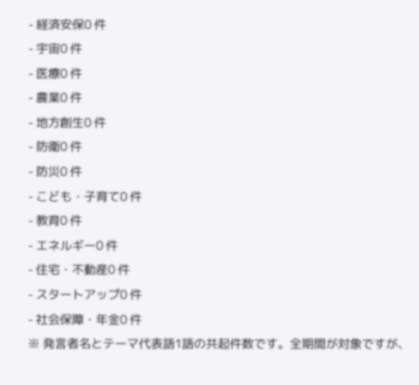- 経済安保0 件
- 宇宙0 件
- 医療0 件
- 農業0 件
- 地方創生0 件
- 防衛0 件
- 防災0 件
- こども・子育て0 件
- 教育0 件
- エネルギー0 件
- 住宅・不動産0 件
- スタートアップ0 件
- 社会保障・年金0 件
※ 発言者名とテーマ代表語1語の共起件数です。全期間が対象ですが、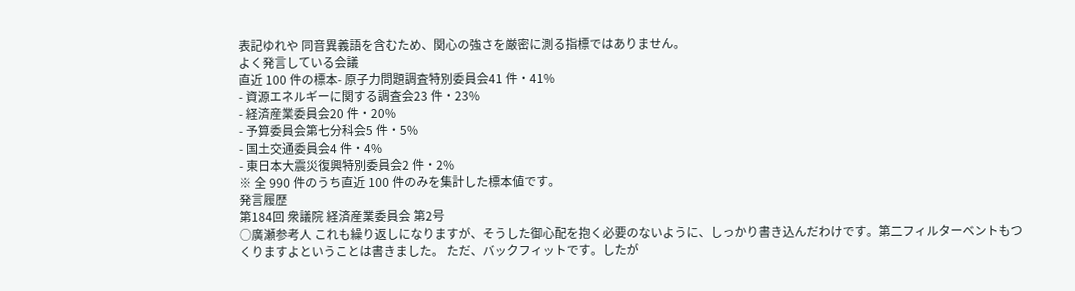表記ゆれや 同音異義語を含むため、関心の強さを厳密に測る指標ではありません。
よく発言している会議
直近 100 件の標本- 原子力問題調査特別委員会41 件・41%
- 資源エネルギーに関する調査会23 件・23%
- 経済産業委員会20 件・20%
- 予算委員会第七分科会5 件・5%
- 国土交通委員会4 件・4%
- 東日本大震災復興特別委員会2 件・2%
※ 全 990 件のうち直近 100 件のみを集計した標本値です。
発言履歴
第184回 衆議院 経済産業委員会 第2号
○廣瀬参考人 これも繰り返しになりますが、そうした御心配を抱く必要のないように、しっかり書き込んだわけです。第二フィルターベントもつくりますよということは書きました。 ただ、バックフィットです。したが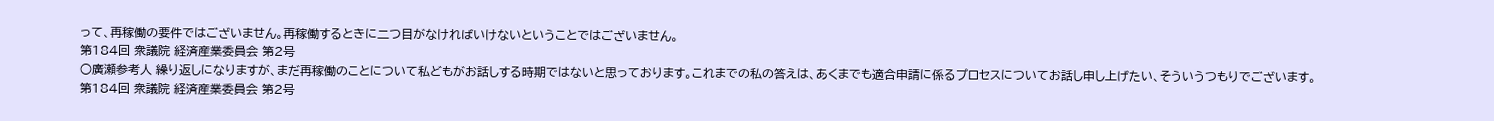って、再稼働の要件ではございません。再稼働するときに二つ目がなければいけないということではございません。
第184回 衆議院 経済産業委員会 第2号
○廣瀬参考人 繰り返しになりますが、まだ再稼働のことについて私どもがお話しする時期ではないと思っております。これまでの私の答えは、あくまでも適合申請に係るプロセスについてお話し申し上げたい、そういうつもりでございます。
第184回 衆議院 経済産業委員会 第2号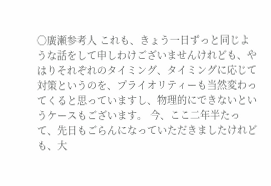○廣瀬参考人 これも、きょう一日ずっと同じような話をして申しわけございませんけれども、やはりそれぞれのタイミング、タイミングに応じて対策というのを、プライオリティーも当然変わってくると思っていますし、物理的にできないというケースもございます。 今、ここ二年半たって、先日もごらんになっていただきましたけれども、大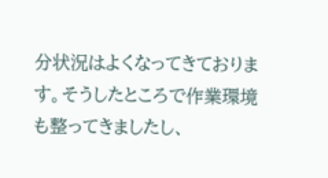分状況はよくなってきております。そうしたところで作業環境も整ってきましたし、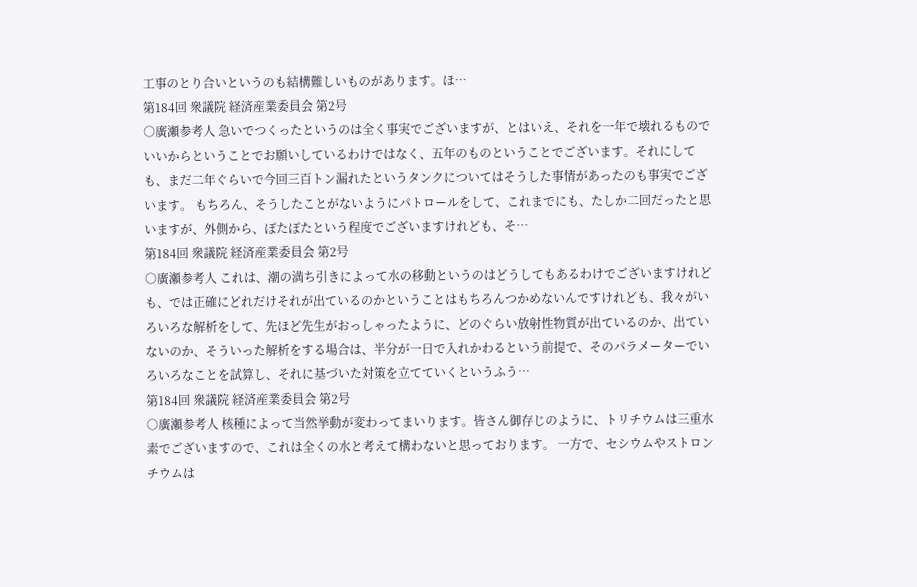工事のとり合いというのも結構難しいものがあります。ほ…
第184回 衆議院 経済産業委員会 第2号
○廣瀬参考人 急いでつくったというのは全く事実でございますが、とはいえ、それを一年で壊れるものでいいからということでお願いしているわけではなく、五年のものということでございます。それにしても、まだ二年ぐらいで今回三百トン漏れたというタンクについてはそうした事情があったのも事実でございます。 もちろん、そうしたことがないようにパトロールをして、これまでにも、たしか二回だったと思いますが、外側から、ぽたぽたという程度でございますけれども、そ…
第184回 衆議院 経済産業委員会 第2号
○廣瀬参考人 これは、潮の満ち引きによって水の移動というのはどうしてもあるわけでございますけれども、では正確にどれだけそれが出ているのかということはもちろんつかめないんですけれども、我々がいろいろな解析をして、先ほど先生がおっしゃったように、どのぐらい放射性物質が出ているのか、出ていないのか、そういった解析をする場合は、半分が一日で入れかわるという前提で、そのパラメーターでいろいろなことを試算し、それに基づいた対策を立てていくというふう…
第184回 衆議院 経済産業委員会 第2号
○廣瀬参考人 核種によって当然挙動が変わってまいります。皆さん御存じのように、トリチウムは三重水素でございますので、これは全くの水と考えて構わないと思っております。 一方で、セシウムやストロンチウムは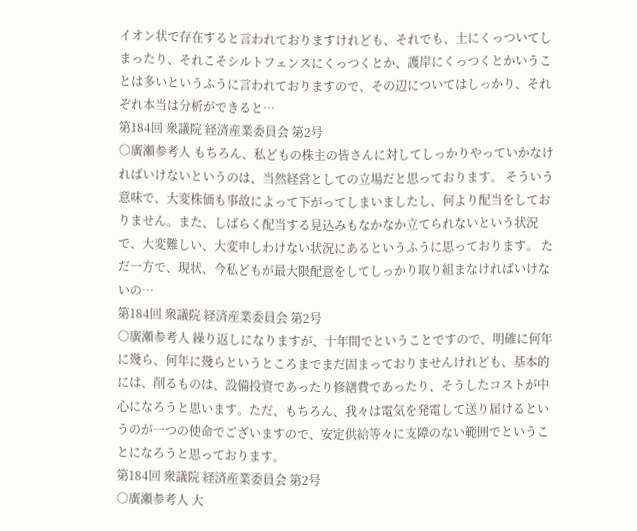イオン状で存在すると言われておりますけれども、それでも、土にくっついてしまったり、それこそシルトフェンスにくっつくとか、護岸にくっつくとかいうことは多いというふうに言われておりますので、その辺についてはしっかり、それぞれ本当は分析ができると…
第184回 衆議院 経済産業委員会 第2号
○廣瀬参考人 もちろん、私どもの株主の皆さんに対してしっかりやっていかなければいけないというのは、当然経営としての立場だと思っております。 そういう意味で、大変株価も事故によって下がってしまいましたし、何より配当をしておりません。また、しばらく配当する見込みもなかなか立てられないという状況で、大変難しい、大変申しわけない状況にあるというふうに思っております。 ただ一方で、現状、今私どもが最大限配意をしてしっかり取り組まなければいけないの…
第184回 衆議院 経済産業委員会 第2号
○廣瀬参考人 繰り返しになりますが、十年間でということですので、明確に何年に幾ら、何年に幾らというところまでまだ固まっておりませんけれども、基本的には、削るものは、設備投資であったり修繕費であったり、そうしたコストが中心になろうと思います。ただ、もちろん、我々は電気を発電して送り届けるというのが一つの使命でございますので、安定供給等々に支障のない範囲でということになろうと思っております。
第184回 衆議院 経済産業委員会 第2号
○廣瀬参考人 大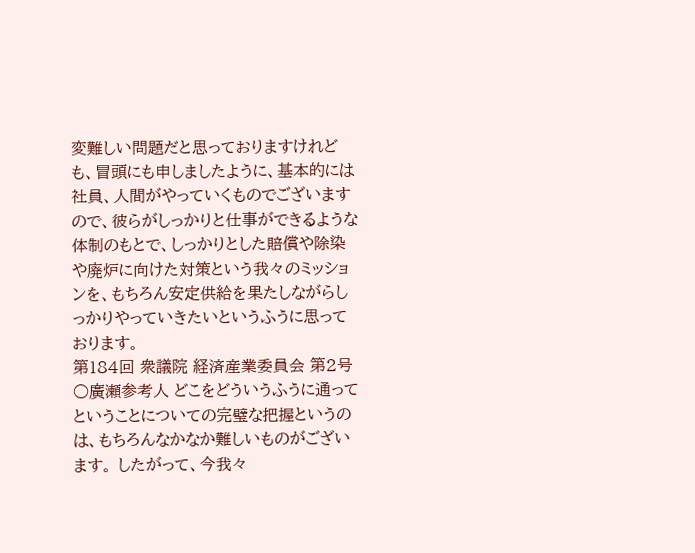変難しい問題だと思っておりますけれども、冒頭にも申しましたように、基本的には社員、人間がやっていくものでございますので、彼らがしっかりと仕事ができるような体制のもとで、しっかりとした賠償や除染や廃炉に向けた対策という我々のミッションを、もちろん安定供給を果たしながらしっかりやっていきたいというふうに思っております。
第184回 衆議院 経済産業委員会 第2号
○廣瀬参考人 どこをどういうふうに通ってということについての完璧な把握というのは、もちろんなかなか難しいものがございます。 したがって、今我々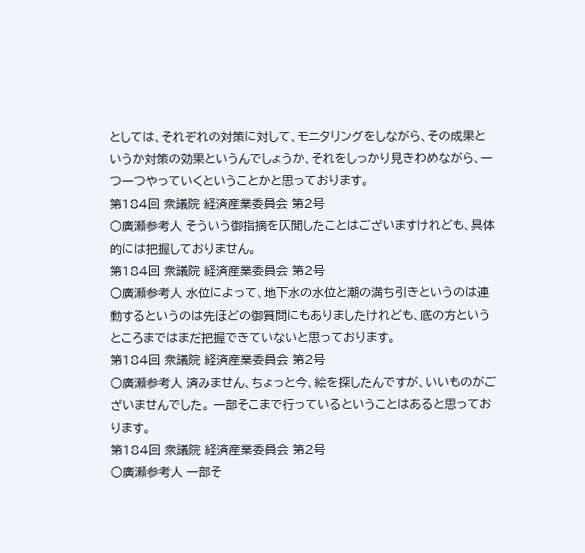としては、それぞれの対策に対して、モニタリングをしながら、その成果というか対策の効果というんでしょうか、それをしっかり見きわめながら、一つ一つやっていくということかと思っております。
第184回 衆議院 経済産業委員会 第2号
○廣瀬参考人 そういう御指摘を仄聞したことはございますけれども、具体的には把握しておりません。
第184回 衆議院 経済産業委員会 第2号
○廣瀬参考人 水位によって、地下水の水位と潮の満ち引きというのは連動するというのは先ほどの御質問にもありましたけれども、底の方というところまではまだ把握できていないと思っております。
第184回 衆議院 経済産業委員会 第2号
○廣瀬参考人 済みません、ちょっと今、絵を探したんですが、いいものがございませんでした。 一部そこまで行っているということはあると思っております。
第184回 衆議院 経済産業委員会 第2号
○廣瀬参考人 一部そ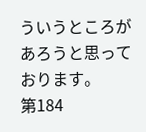ういうところがあろうと思っております。
第184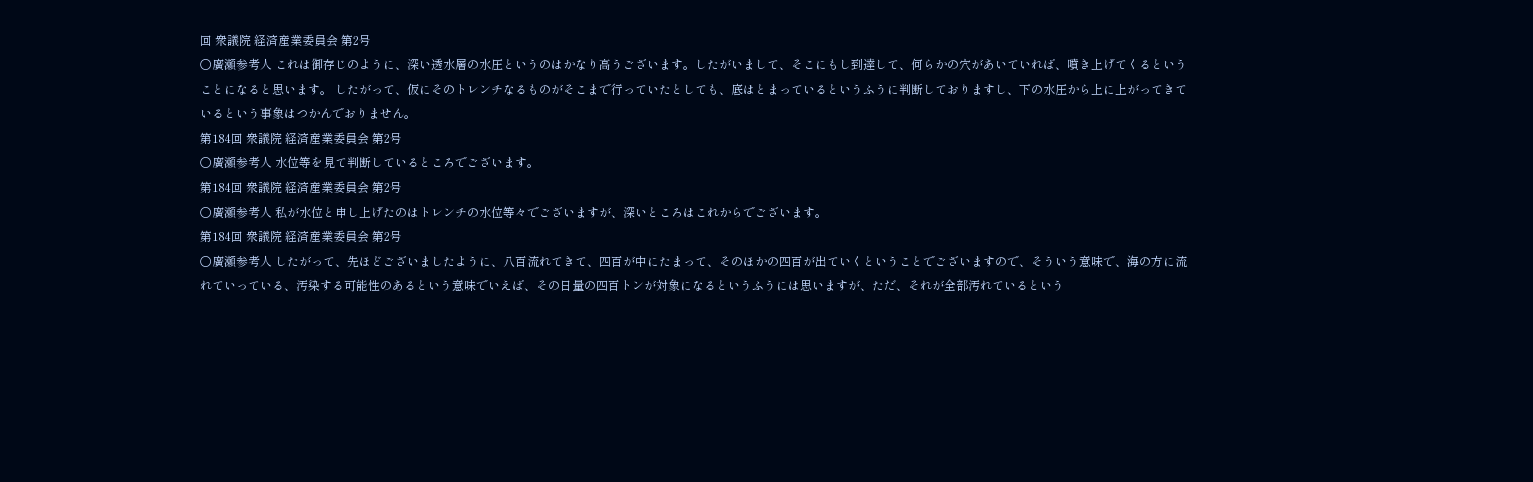回 衆議院 経済産業委員会 第2号
○廣瀬参考人 これは御存じのように、深い透水層の水圧というのはかなり高うございます。したがいまして、そこにもし到達して、何らかの穴があいていれば、噴き上げてくるということになると思います。 したがって、仮にそのトレンチなるものがそこまで行っていたとしても、底はとまっているというふうに判断しておりますし、下の水圧から上に上がってきているという事象はつかんでおりません。
第184回 衆議院 経済産業委員会 第2号
○廣瀬参考人 水位等を見て判断しているところでございます。
第184回 衆議院 経済産業委員会 第2号
○廣瀬参考人 私が水位と申し上げたのはトレンチの水位等々でございますが、深いところはこれからでございます。
第184回 衆議院 経済産業委員会 第2号
○廣瀬参考人 したがって、先ほどございましたように、八百流れてきて、四百が中にたまって、そのほかの四百が出ていくということでございますので、そういう意味で、海の方に流れていっている、汚染する可能性のあるという意味でいえば、その日量の四百トンが対象になるというふうには思いますが、ただ、それが全部汚れているという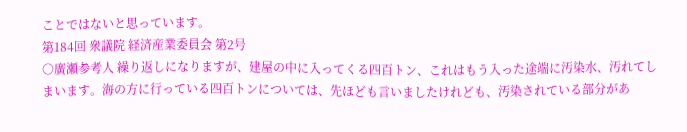ことではないと思っています。
第184回 衆議院 経済産業委員会 第2号
○廣瀬参考人 繰り返しになりますが、建屋の中に入ってくる四百トン、これはもう入った途端に汚染水、汚れてしまいます。海の方に行っている四百トンについては、先ほども言いましたけれども、汚染されている部分があ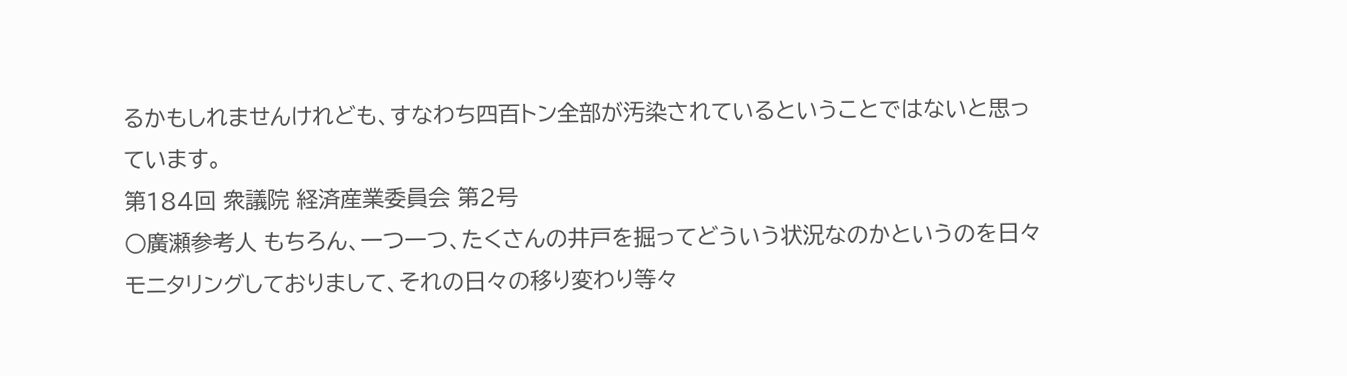るかもしれませんけれども、すなわち四百トン全部が汚染されているということではないと思っています。
第184回 衆議院 経済産業委員会 第2号
○廣瀬参考人 もちろん、一つ一つ、たくさんの井戸を掘ってどういう状況なのかというのを日々モニタリングしておりまして、それの日々の移り変わり等々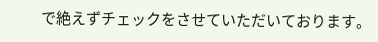で絶えずチェックをさせていただいております。